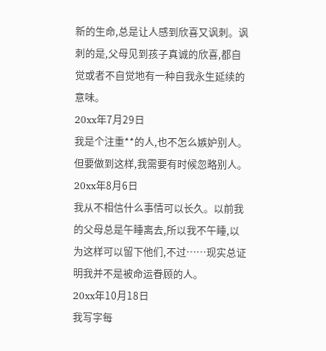新的生命,总是让人感到欣喜又讽刺。讽刺的是,父母见到孩子真诚的欣喜,都自觉或者不自觉地有一种自我永生延续的意味。
20xx年7月29日
我是个注重**的人,也不怎么嫉妒别人。但要做到这样,我需要有时候忽略别人。
20xx年8月6日
我从不相信什么事情可以长久。以前我的父母总是午睡离去,所以我不午睡,以为这样可以留下他们,不过……现实总证明我并不是被命运眷顾的人。
20xx年10月18日
我写字每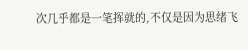次几乎都是一笔挥就的,不仅是因为思绪飞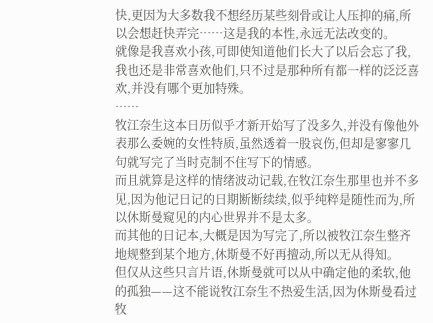快,更因为大多数我不想经历某些刻骨或让人压抑的痛,所以会想赶快弄完……这是我的本性,永远无法改变的。
就像是我喜欢小孩,可即使知道他们长大了以后会忘了我,我也还是非常喜欢他们,只不过是那种所有都一样的泛泛喜欢,并没有哪个更加特殊。
……
牧江奈生这本日历似乎才新开始写了没多久,并没有像他外表那么委婉的女性特质,虽然透着一股哀伤,但却是寥寥几句就写完了当时克制不住写下的情感。
而且就算是这样的情绪波动记载,在牧江奈生那里也并不多见,因为他记日记的日期断断续续,似乎纯粹是随性而为,所以休斯曼窥见的内心世界并不是太多。
而其他的日记本,大概是因为写完了,所以被牧江奈生整齐地规整到某个地方,休斯曼不好再擅动,所以无从得知。
但仅从这些只言片语,休斯曼就可以从中确定他的柔软,他的孤独——这不能说牧江奈生不热爱生活,因为休斯曼看过牧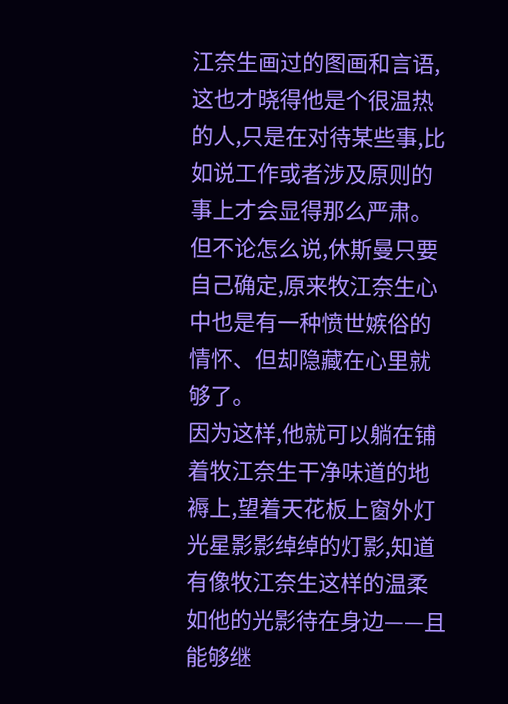江奈生画过的图画和言语,这也才晓得他是个很温热的人,只是在对待某些事,比如说工作或者涉及原则的事上才会显得那么严肃。
但不论怎么说,休斯曼只要自己确定,原来牧江奈生心中也是有一种愤世嫉俗的情怀、但却隐藏在心里就够了。
因为这样,他就可以躺在铺着牧江奈生干净味道的地褥上,望着天花板上窗外灯光星影影绰绰的灯影,知道有像牧江奈生这样的温柔如他的光影待在身边——且能够继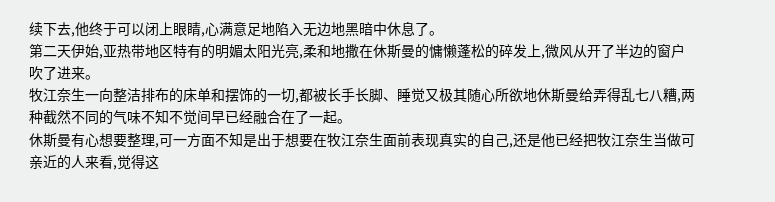续下去,他终于可以闭上眼睛,心满意足地陷入无边地黑暗中休息了。
第二天伊始,亚热带地区特有的明媚太阳光亮,柔和地撒在休斯曼的慵懒蓬松的碎发上,微风从开了半边的窗户吹了进来。
牧江奈生一向整洁排布的床单和摆饰的一切,都被长手长脚、睡觉又极其随心所欲地休斯曼给弄得乱七八糟,两种截然不同的气味不知不觉间早已经融合在了一起。
休斯曼有心想要整理,可一方面不知是出于想要在牧江奈生面前表现真实的自己,还是他已经把牧江奈生当做可亲近的人来看,觉得这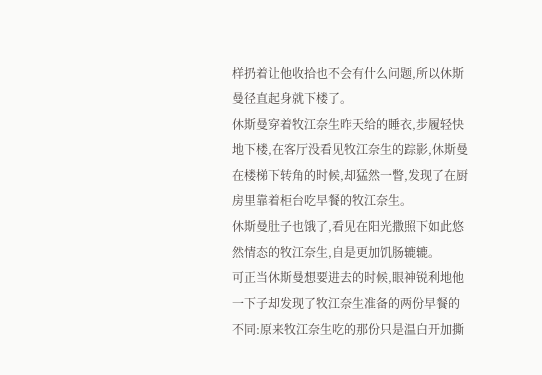样扔着让他收拾也不会有什么问题,所以休斯曼径直起身就下楼了。
休斯曼穿着牧江奈生昨天给的睡衣,步履轻快地下楼,在客厅没看见牧江奈生的踪影,休斯曼在楼梯下转角的时候,却猛然一瞥,发现了在厨房里靠着柜台吃早餐的牧江奈生。
休斯曼肚子也饿了,看见在阳光撒照下如此悠然情态的牧江奈生,自是更加饥肠辘辘。
可正当休斯曼想要进去的时候,眼神锐利地他一下子却发现了牧江奈生准备的两份早餐的不同:原来牧江奈生吃的那份只是温白开加撕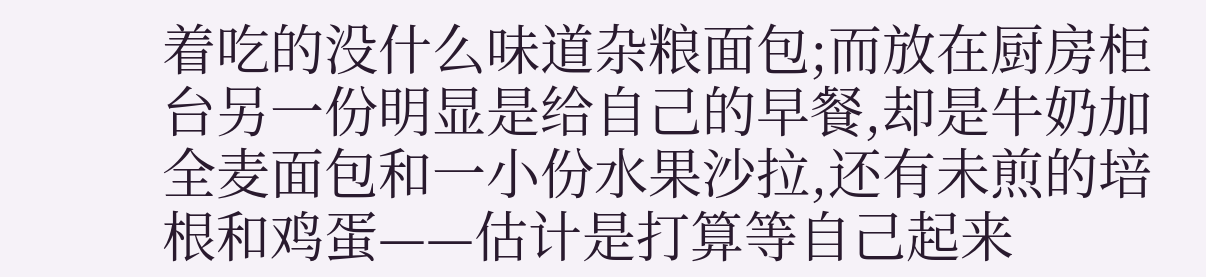着吃的没什么味道杂粮面包;而放在厨房柜台另一份明显是给自己的早餐,却是牛奶加全麦面包和一小份水果沙拉,还有未煎的培根和鸡蛋——估计是打算等自己起来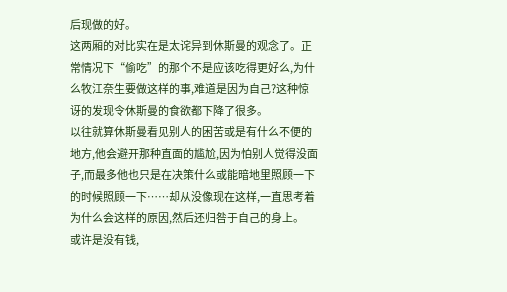后现做的好。
这两厢的对比实在是太诧异到休斯曼的观念了。正常情况下“偷吃”的那个不是应该吃得更好么,为什么牧江奈生要做这样的事,难道是因为自己?这种惊讶的发现令休斯曼的食欲都下降了很多。
以往就算休斯曼看见别人的困苦或是有什么不便的地方,他会避开那种直面的尴尬,因为怕别人觉得没面子,而最多他也只是在决策什么或能暗地里照顾一下的时候照顾一下……却从没像现在这样,一直思考着为什么会这样的原因,然后还归咎于自己的身上。
或许是没有钱,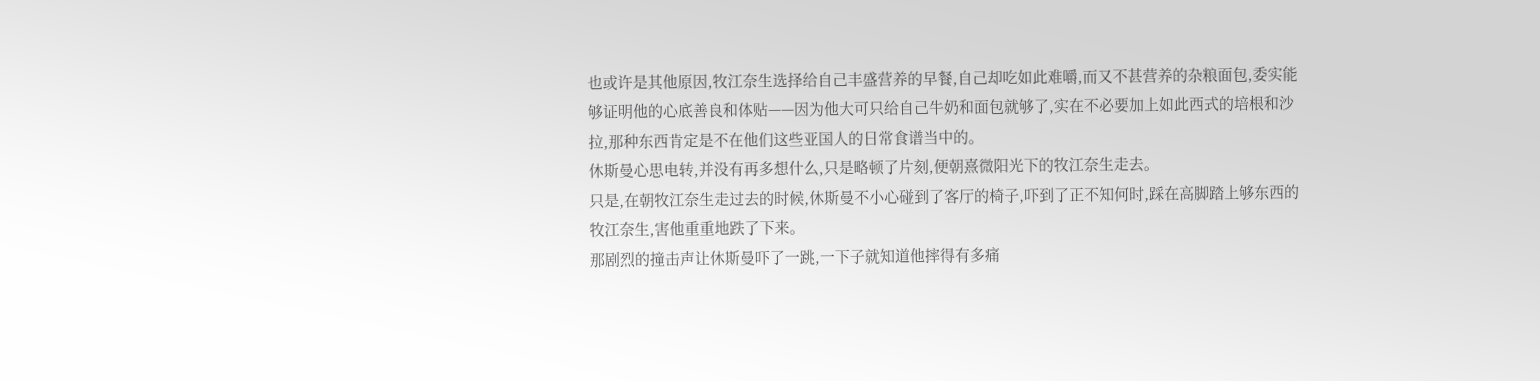也或许是其他原因,牧江奈生选择给自己丰盛营养的早餐,自己却吃如此难嚼,而又不甚营养的杂粮面包,委实能够证明他的心底善良和体贴——因为他大可只给自己牛奶和面包就够了,实在不必要加上如此西式的培根和沙拉,那种东西肯定是不在他们这些亚国人的日常食谱当中的。
休斯曼心思电转,并没有再多想什么,只是略顿了片刻,便朝熹微阳光下的牧江奈生走去。
只是,在朝牧江奈生走过去的时候,休斯曼不小心碰到了客厅的椅子,吓到了正不知何时,踩在高脚踏上够东西的牧江奈生,害他重重地跌了下来。
那剧烈的撞击声让休斯曼吓了一跳,一下子就知道他摔得有多痛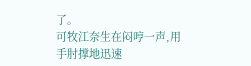了。
可牧江奈生在闷哼一声,用手肘撑地迅速